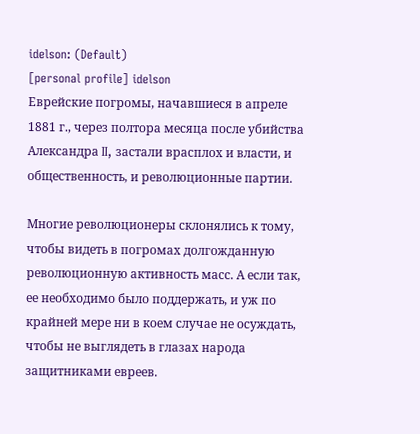idelson: (Default)
[personal profile] idelson
Еврейские погромы, начавшиеся в апреле 1881 г., через полтора месяца после убийства Александра II, застали врасплох и власти, и общественность, и революционные партии.

Многие революционеры склонялись к тому, чтобы видеть в погромах долгожданную революционную активность масс. А если так, ее необходимо было поддержать, и уж по крайней мере ни в коем случае не осуждать, чтобы не выглядеть в глазах народа защитниками евреев.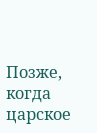Позже, когда царское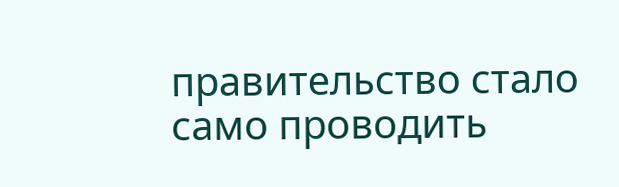правительство стало само проводить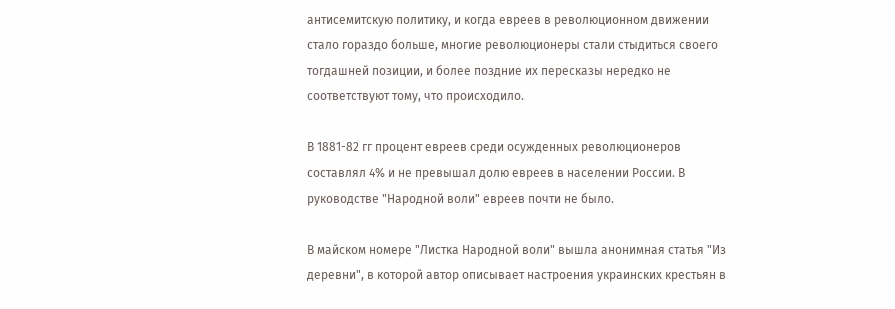антисемитскую политику, и когда евреев в революционном движении стало гораздо больше, многие революционеры стали стыдиться своего тогдашней позиции, и более поздние их пересказы нередко не соответствуют тому, что происходило.

В 1881-82 гг процент евреев среди осужденных революционеров составлял 4% и не превышал долю евреев в населении России. В руководстве "Народной воли" евреев почти не было.

В майском номере "Листка Народной воли" вышла анонимная статья "Из деревни", в которой автор описывает настроения украинских крестьян в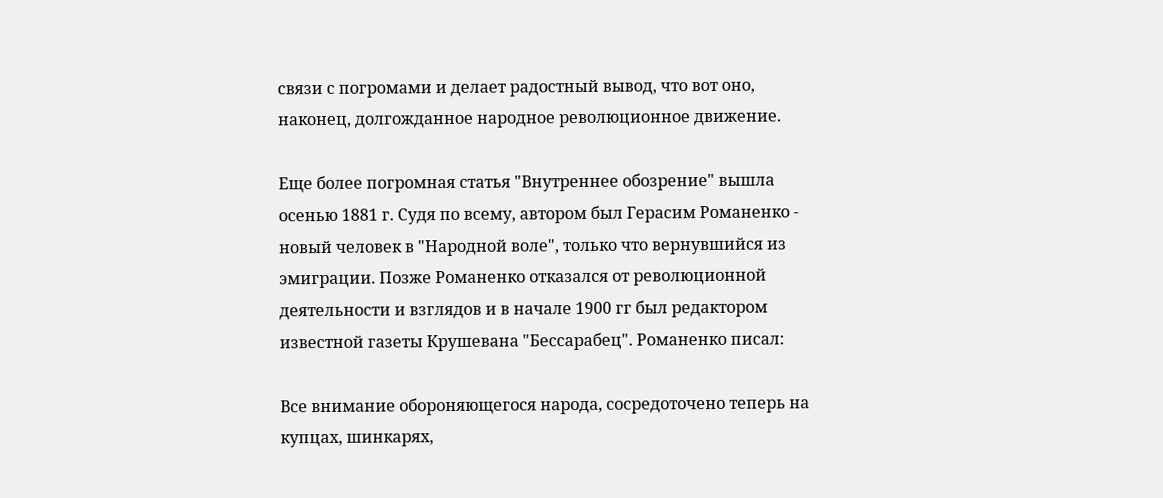связи с погромами и делает радостный вывод, что вот оно, наконец, долгожданное народное революционное движение.

Еще более погромная статья "Внутреннее обозрение" вышла осенью 1881 г. Судя по всему, автором был Герасим Романенко - новый человек в "Народной воле", только что вернувшийся из эмиграции. Позже Романенко отказался от революционной деятельности и взглядов и в начале 1900 гг был редактором известной газеты Крушевана "Бессарабец". Романенко писал:

Все внимание обороняющегося народа, сосредоточено теперь на купцах, шинкарях,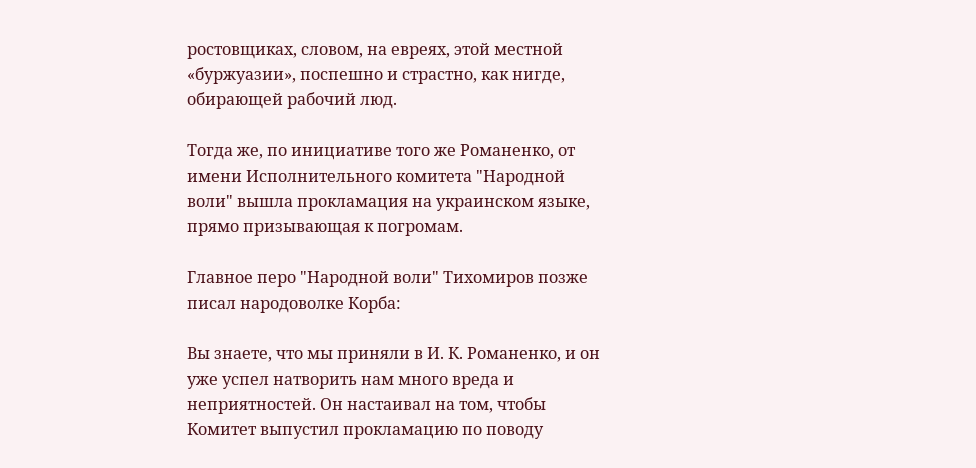ростовщиках, словом, на евреях, этой местной «буржуазии», поспешно и страстно, как нигде, обирающей рабочий люд.

Тогда же, по инициативе того же Романенко, от имени Исполнительного комитета "Народной воли" вышла прокламация на украинском языке, прямо призывающая к погромам.

Главное перо "Народной воли" Тихомиров позже писал народоволке Корба:

Вы знаете, что мы приняли в И. К. Романенко, и он уже успел натворить нам много вреда и неприятностей. Он настаивал на том, чтобы Комитет выпустил прокламацию по поводу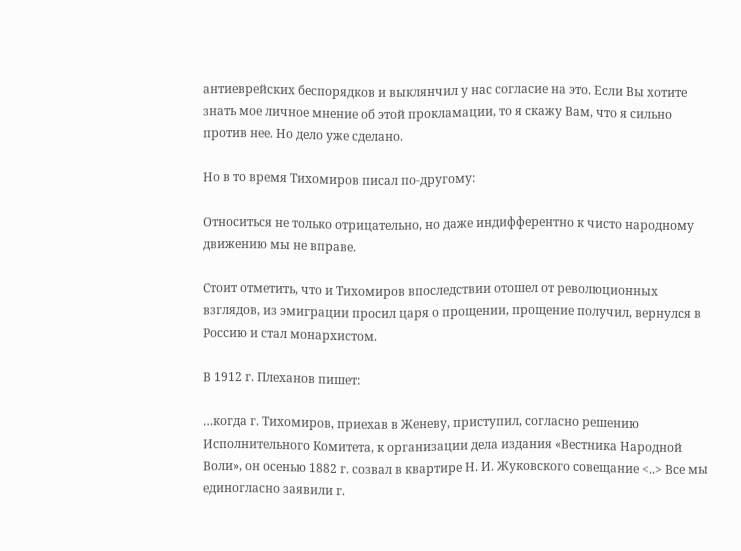антиеврейских беспорядков и выклянчил у нас согласие на это. Если Вы хотите знать мое личное мнение об этой прокламации, то я скажу Вам, что я сильно против нее. Но дело уже сделано.

Но в то время Тихомиров писал по-другому:

Относиться не только отрицательно, но даже индифферентно к чисто народному движению мы не вправе.

Стоит отметить, что и Тихомиров впоследствии отошел от революционных взглядов, из эмиграции просил царя о прощении, прощение получил, вернулся в Россию и стал монархистом.

В 1912 г. Плеханов пишет:

…когда г. Тихомиров, приехав в Женеву, приступил, согласно решению Исполнительного Комитета, к организации дела издания «Вестника Народной Воли», он осенью 1882 г. созвал в квартире Н. И. Жуковского совещание <..> Все мы единогласно заявили г.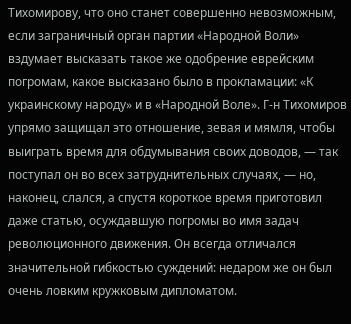Тихомирову, что оно станет совершенно невозможным, если заграничный орган партии «Народной Воли» вздумает высказать такое же одобрение еврейским погромам, какое высказано было в прокламации: «К украинскому народу» и в «Народной Воле». Г-н Тихомиров упрямо защищал это отношение, зевая и мямля, чтобы выиграть время для обдумывания своих доводов, — так поступал он во всех затруднительных случаях, — но, наконец, слался, а спустя короткое время приготовил даже статью, осуждавшую погромы во имя задач революционного движения. Он всегда отличался значительной гибкостью суждений: недаром же он был очень ловким кружковым дипломатом.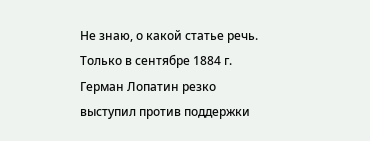Не знаю, о какой статье речь. Только в сентябре 1884 г. Герман Лопатин резко выступил против поддержки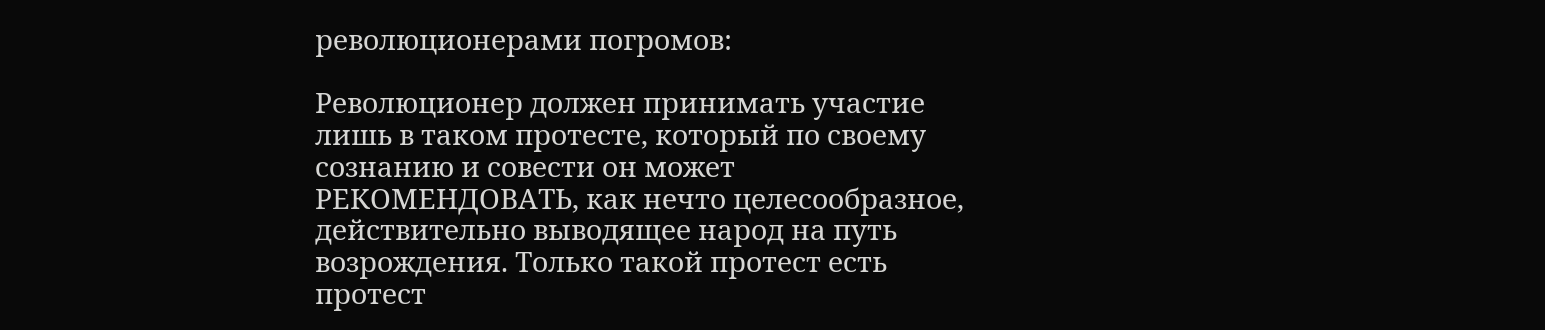революционерами погромов:

Революционер должен принимать участие лишь в таком протесте, который по своему сознанию и совести он может РЕКОМЕНДОВАТЬ, как нечто целесообразное, действительно выводящее народ на путь возрождения. Только такой протест есть протест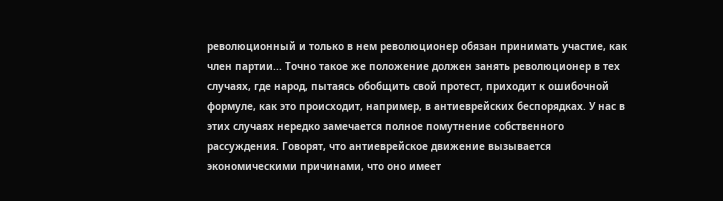революционный и только в нем революционер обязан принимать участие, как член партии... Точно такое же положение должен занять революционер в тех случаях, где народ, пытаясь обобщить свой протест, приходит к ошибочной формуле, как это происходит, например, в антиеврейских беспорядках. У нас в этих случаях нередко замечается полное помутнение собственного рассуждения. Говорят, что антиеврейское движение вызывается экономическими причинами, что оно имеет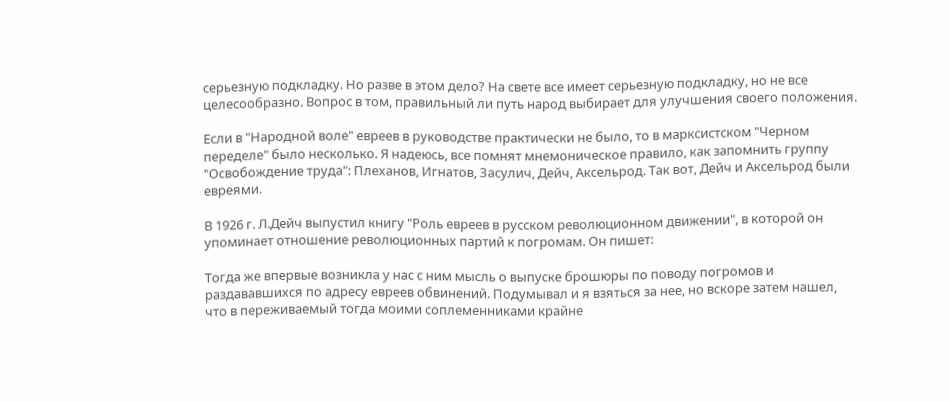серьезную подкладку. Но разве в этом дело? На свете все имеет серьезную подкладку, но не все целесообразно. Вопрос в том, правильный ли путь народ выбирает для улучшения своего положения.

Если в "Народной воле" евреев в руководстве практически не было, то в марксистском "Черном переделе" было несколько. Я надеюсь, все помнят мнемоническое правило, как запомнить группу "Освобождение труда": Плеханов, Игнатов, Засулич, Дейч, Аксельрод. Так вот, Дейч и Аксельрод были евреями.

В 1926 г. Л.Дейч выпустил книгу "Роль евреев в русском революционном движении", в которой он упоминает отношение революционных партий к погромам. Он пишет:

Тогда же впервые возникла у наc с ним мысль о выпуске брошюры по поводу погромов и раздававшихся по адресу евреев обвинений. Подумывал и я взяться за нее, но вскоре затем нашел, что в переживаемый тогда моими соплеменниками крайне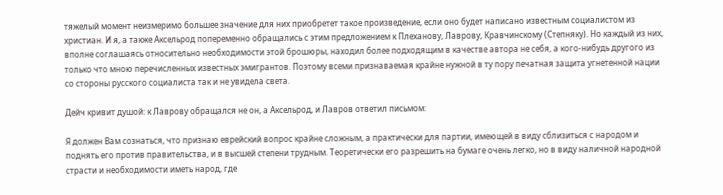тяжелый момент неизмеримо большее значение для них приобретет такое произведение, если оно будет написано известным социалистом из христиан. И я, а также Аксельрод попеременно обращались с этим предложением к Плеханову, Лаврову, Кравчинскому (Степняку). Но каждый из них, вполне соглашаясь относительно необходимости этой брошюры, находил более подходящим в качестве автора не себя, а кого-нибудь другого из только что мною перечисленных известных эмигрантов. Поэтому всеми признаваемая крайне нужной в ту пору печатная защита угнетенной нации со стороны русского социалиста так и не увидела света.

Дейч кривит душой: к Лаврову обращался не он, а Аксельрод, и Лавров ответил письмом:

Я должен Вам сознаться, что признаю еврейский вопрос крайне сложным, а практически для партии, имеющей в виду сблизиться с народом и поднять его против правительства, и в высшей степени трудным. Теоретически его разрешить на бумаге очень легко, но в виду наличной народной страсти и необходимости иметь народ, где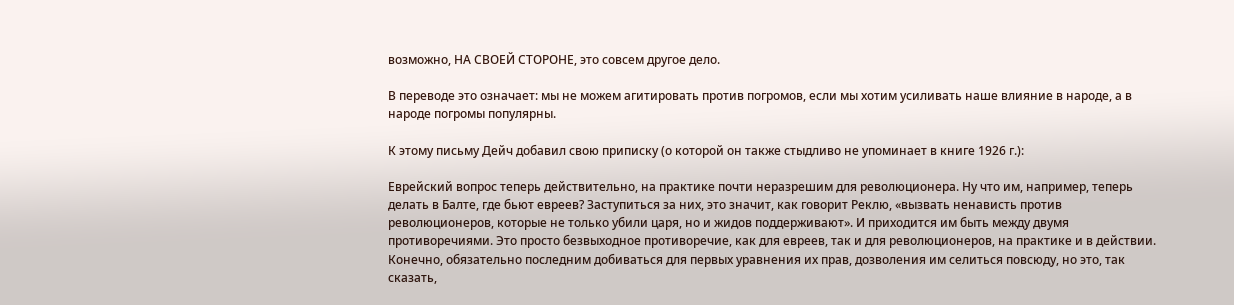возможно, НА СВОЕЙ СТОРОНЕ, это совсем другое дело.

В переводе это означает: мы не можем агитировать против погромов, если мы хотим усиливать наше влияние в народе, а в народе погромы популярны.

К этому письму Дейч добавил свою приписку (о которой он также стыдливо не упоминает в книге 1926 г.):

Еврейский вопрос теперь действительно, на практике почти неразрешим для революционера. Ну что им, например, теперь делать в Балте, где бьют евреев? Заступиться за них, это значит, как говорит Реклю, «вызвать ненависть против революционеров, которые не только убили царя, но и жидов поддерживают». И приходится им быть между двумя противоречиями. Это просто безвыходное противоречие, как для евреев, так и для революционеров, на практике и в действии. Конечно, обязательно последним добиваться для первых уравнения их прав, дозволения им селиться повсюду, но это, так сказать,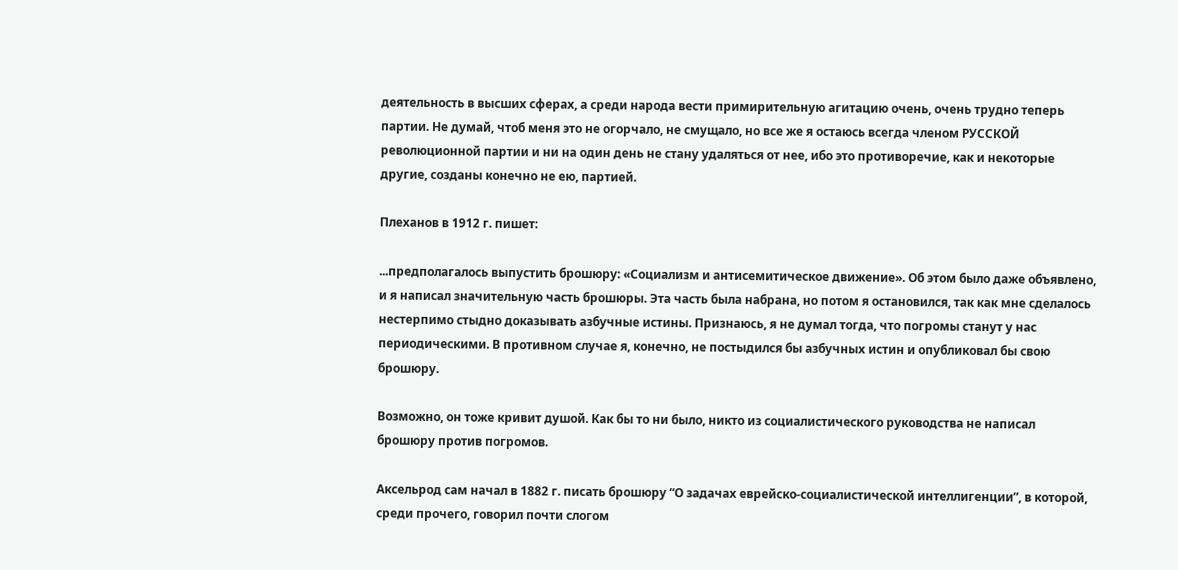деятельность в высших сферах, а среди народа вести примирительную агитацию очень, очень трудно теперь партии. Не думай, чтоб меня это не огорчало, не смущало, но все же я остаюсь всегда членом РУССКОЙ революционной партии и ни на один день не стану удаляться от нее, ибо это противоречие, как и некоторые другие, созданы конечно не ею, партией.

Плеханов в 1912 г. пишет:

...предполагалось выпустить брошюру: «Социализм и антисемитическое движение». Об этом было даже объявлено, и я написал значительную часть брошюры. Эта часть была набрана, но потом я остановился, так как мне сделалось нестерпимо стыдно доказывать азбучные истины. Признаюсь, я не думал тогда, что погромы станут у нас периодическими. В противном случае я, конечно, не постыдился бы азбучных истин и опубликовал бы свою брошюру.

Возможно, он тоже кривит душой. Как бы то ни было, никто из социалистического руководства не написал брошюру против погромов.

Аксельрод сам начал в 1882 г. писать брошюру “О задачах еврейско-социалистической интеллигенции”, в которой, среди прочего, говорил почти слогом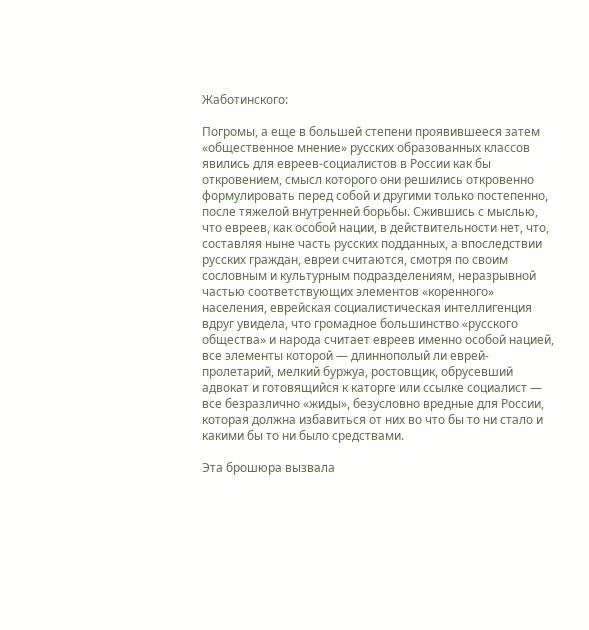Жаботинского:

Погромы, а еще в большей степени проявившееся затем «общественное мнение» русских образованных классов явились для евреев-социалистов в России как бы откровением, смысл которого они решились откровенно формулировать перед собой и другими только постепенно, после тяжелой внутренней борьбы. Сжившись с мыслью, что евреев, как особой нации, в действительности нет, что, составляя ныне часть русских подданных, а впоследствии русских граждан, евреи считаются, смотря по своим сословным и культурным подразделениям, неразрывной частью соответствующих элементов «коренного» населения, еврейская социалистическая интеллигенция вдруг увидела, что громадное большинство «русского общества» и народа считает евреев именно особой нацией, все элементы которой — длиннополый ли еврей-пролетарий, мелкий буржуа, ростовщик, обрусевший адвокат и готовящийся к каторге или ссылке социалист — все безразлично «жиды», безусловно вредные для России, которая должна избавиться от них во что бы то ни стало и какими бы то ни было средствами.

Эта брошюра вызвала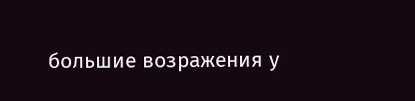большие возражения у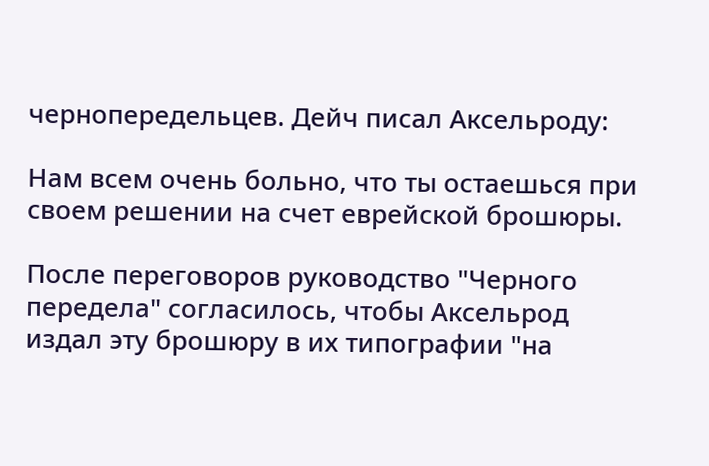чернопередельцев. Дейч писал Аксельроду:

Нам всем очень больно, что ты остаешься при своем решении на счет еврейской брошюры.

После переговоров руководство "Черного передела" согласилось, чтобы Аксельрод издал эту брошюру в их типографии "на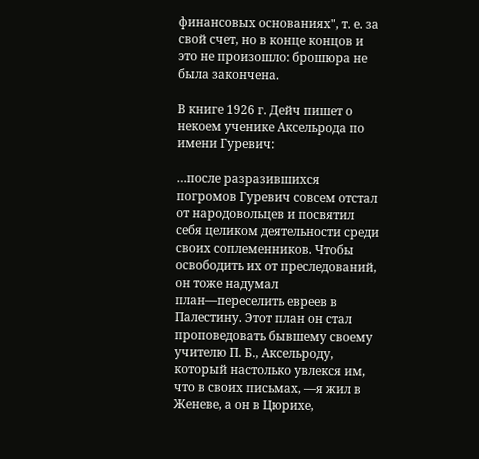финансовых основаниях", т. е. за свой счет, но в конце концов и это не произошло: брошюра не была закончена.

В книге 1926 г. Дейч пишет о некоем ученике Аксельрода по имени Гуревич:

…после разразившихся погромов Гуревич совсем отстал от народовольцев и посвятил себя целиком деятельности среди своих соплеменников. Чтобы освободить их от преследований, он тоже надумал план—переселить евреев в Палестину. Этот план он стал проповедовать бывшему своему учителю П. Б., Аксельроду, который настолько увлекся им, что в своих письмах, —я жил в Женеве, а он в Цюрихе,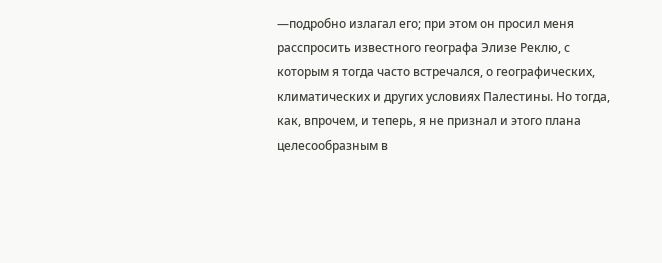—подробно излагал его; при этом он просил меня расспросить известного географа Элизе Реклю, с которым я тогда часто встречался, о географических, климатических и других условиях Палестины. Но тогда, как, впрочем, и теперь, я не признал и этого плана целесообразным в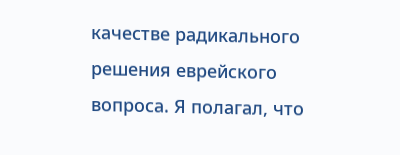качестве радикального решения еврейского вопроса. Я полагал, что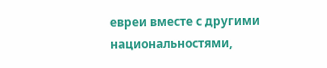евреи вместе с другими национальностями,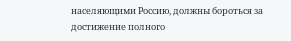населяющими Россию, должны бороться за достижение полного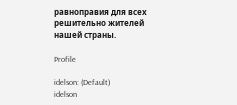равноправия для всех решительно жителей нашей страны.

Profile

idelson: (Default)
idelson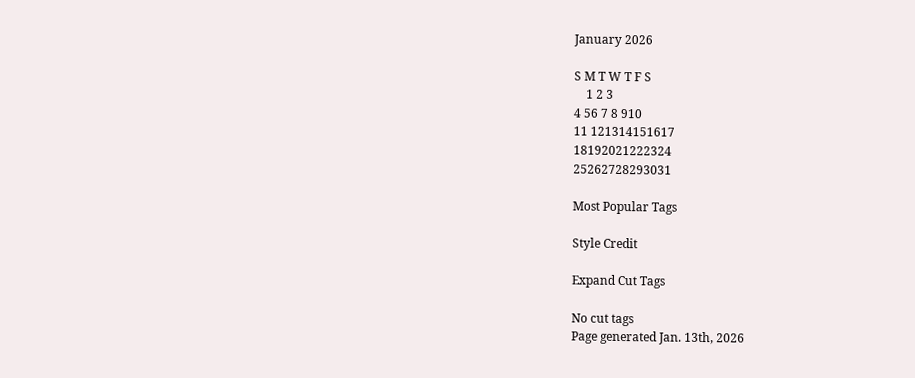January 2026

S M T W T F S
    1 2 3
4 56 7 8 910
11 121314151617
18192021222324
25262728293031

Most Popular Tags

Style Credit

Expand Cut Tags

No cut tags
Page generated Jan. 13th, 2026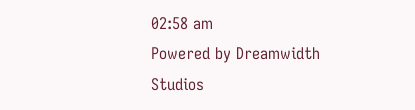02:58 am
Powered by Dreamwidth Studios